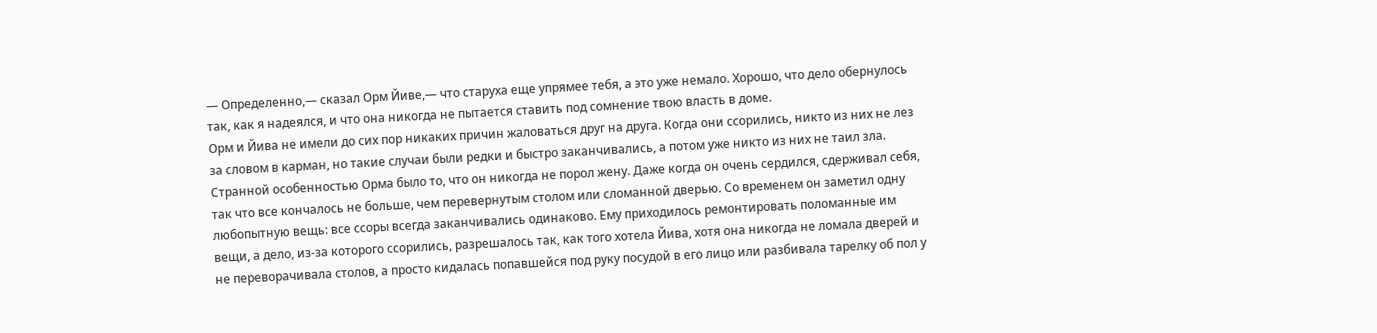— Определенно,— сказал Орм Йиве,— что старуха еще упрямее тебя, а это уже немало. Хорошо, что дело обернулось так, как я надеялся, и что она никогда не пытается ставить под сомнение твою власть в доме.
Орм и Йива не имели до сих пор никаких причин жаловаться друг на друга. Когда они ссорились, никто из них не лез за словом в карман, но такие случаи были редки и быстро заканчивались, а потом уже никто из них не таил зла. Странной особенностью Орма было то, что он никогда не порол жену. Даже когда он очень сердился, сдерживал себя, так что все кончалось не больше, чем перевернутым столом или сломанной дверью. Со временем он заметил одну любопытную вещь: все ссоры всегда заканчивались одинаково. Ему приходилось ремонтировать поломанные им вещи, а дело, из-за которого ссорились, разрешалось так, как того хотела Йива, хотя она никогда не ломала дверей и не переворачивала столов, а просто кидалась попавшейся под руку посудой в его лицо или разбивала тарелку об пол у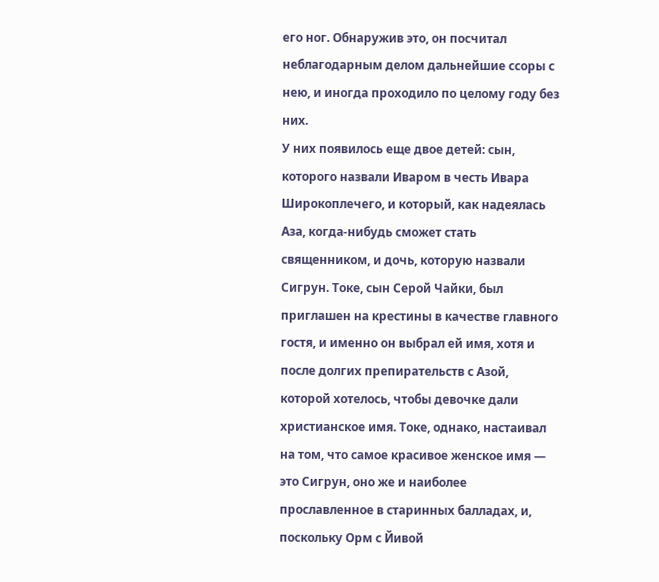его ног. Обнаружив это, он посчитал неблагодарным делом дальнейшие ссоры с нею, и иногда проходило по целому году без них.
У них появилось еще двое детей: сын, которого назвали Иваром в честь Ивара Широкоплечего, и который, как надеялась Аза, когда-нибудь сможет стать священником, и дочь, которую назвали Сигрун. Токе, сын Серой Чайки, был приглашен на крестины в качестве главного гостя, и именно он выбрал ей имя, хотя и после долгих препирательств с Азой, которой хотелось, чтобы девочке дали христианское имя. Токе, однако, настаивал на том, что самое красивое женское имя — это Сигрун, оно же и наиболее прославленное в старинных балладах, и, поскольку Орм с Йивой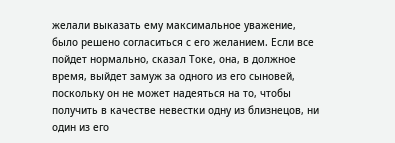желали выказать ему максимальное уважение, было решено согласиться с его желанием. Если все пойдет нормально, сказал Токе, она, в должное время, выйдет замуж за одного из его сыновей, поскольку он не может надеяться на то, чтобы получить в качестве невестки одну из близнецов, ни один из его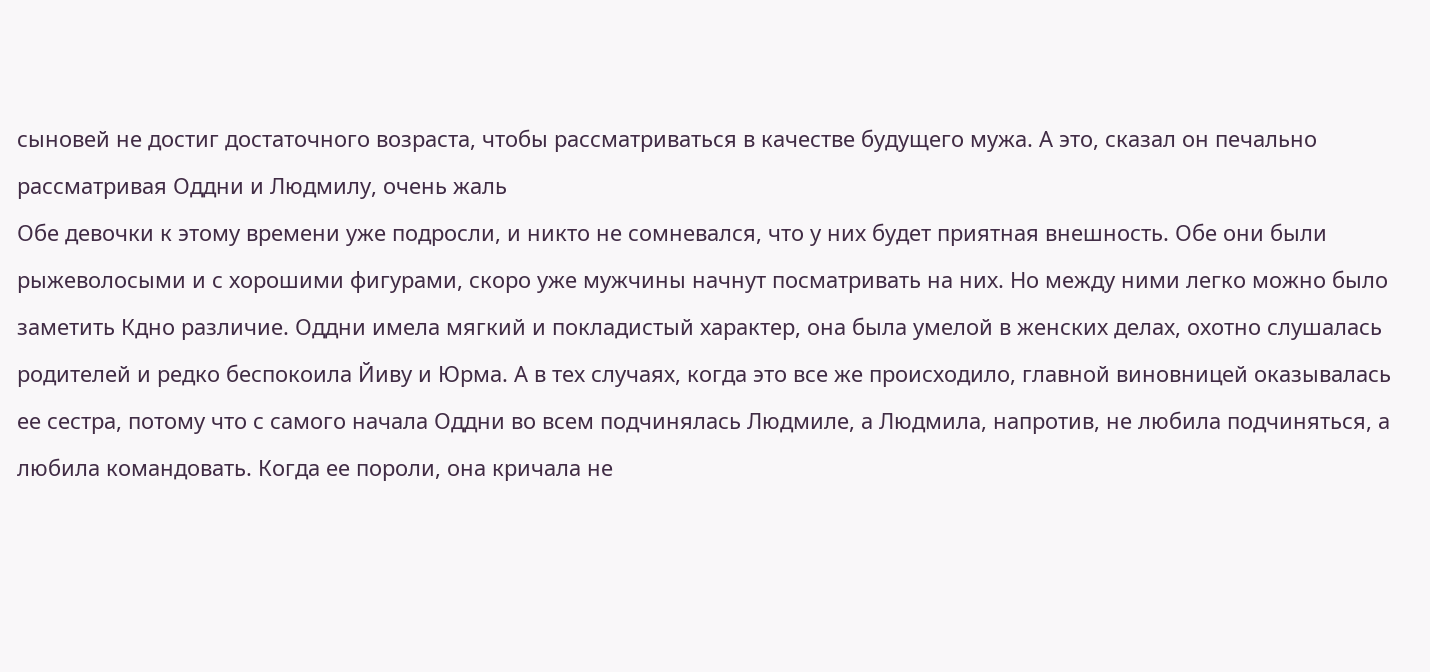сыновей не достиг достаточного возраста, чтобы рассматриваться в качестве будущего мужа. А это, сказал он печально рассматривая Оддни и Людмилу, очень жаль
Обе девочки к этому времени уже подросли, и никто не сомневался, что у них будет приятная внешность. Обе они были рыжеволосыми и с хорошими фигурами, скоро уже мужчины начнут посматривать на них. Но между ними легко можно было заметить Кдно различие. Оддни имела мягкий и покладистый характер, она была умелой в женских делах, охотно слушалась родителей и редко беспокоила Йиву и Юрма. А в тех случаях, когда это все же происходило, главной виновницей оказывалась ее сестра, потому что с самого начала Оддни во всем подчинялась Людмиле, а Людмила, напротив, не любила подчиняться, а любила командовать. Когда ее пороли, она кричала не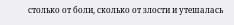столько от боли, сколько от злости и утешалась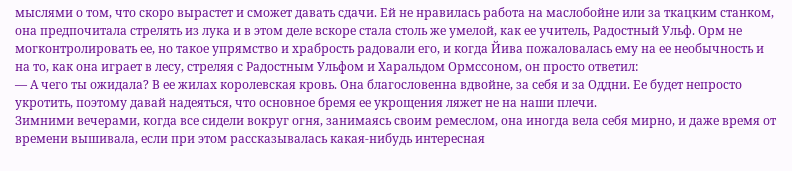мыслями о том, что скоро вырастет и сможет давать сдачи. Ей не нравилась работа на маслобойне или за ткацким станком, она предпочитала стрелять из лука и в этом деле вскоре стала столь же умелой, как ее учитель, Радостный Ульф. Орм не могконтролировать ее, но такое упрямство и храбрость радовали его, и когда Йива пожаловалась ему на ее необычность и на то, как она играет в лесу, стреляя с Радостным Ульфом и Харальдом Ормссоном, он просто ответил:
— А чего ты ожидала? В ее жилах королевская кровь. Она благословенна вдвойне, за себя и за Оддни. Ее будет непросто укротить, поэтому давай надеяться, что основное бремя ее укрощения ляжет не на наши плечи.
Зимними вечерами, когда все сидели вокруг огня, занимаясь своим ремеслом, она иногда вела себя мирно, и даже время от времени вышивала, если при этом рассказывалась какая-нибудь интересная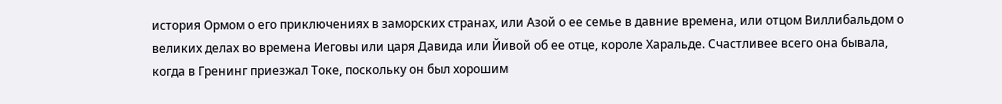история Ормом о его приключениях в заморских странах, или Азой о ее семье в давние времена, или отцом Виллибальдом о великих делах во времена Иеговы или царя Давида или Йивой об ее отце, короле Харальде. Счастливее всего она бывала, когда в Гренинг приезжал Токе, поскольку он был хорошим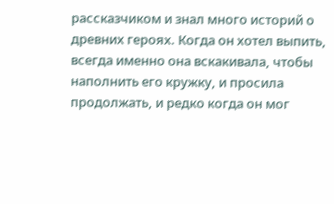рассказчиком и знал много историй о древних героях. Когда он хотел выпить, всегда именно она вскакивала, чтобы наполнить его кружку, и просила продолжать, и редко когда он мог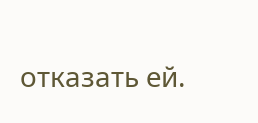отказать ей.